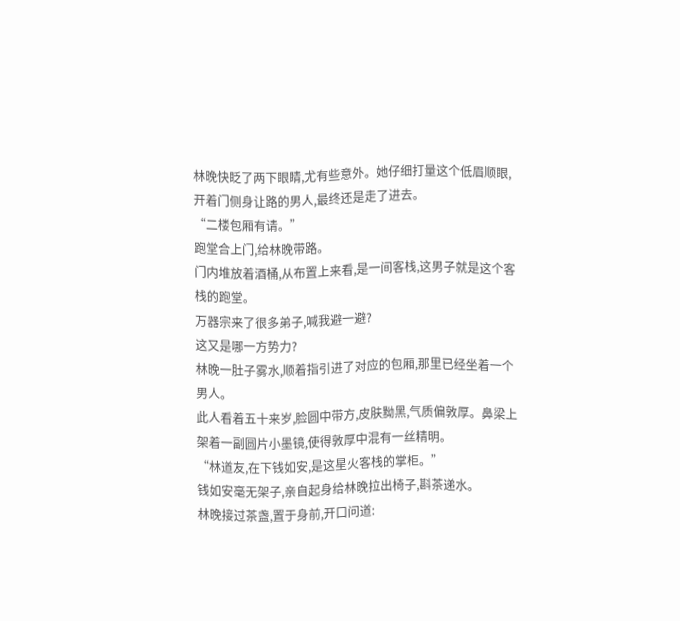林晚快眨了两下眼睛,尤有些意外。她仔细打量这个低眉顺眼,开着门侧身让路的男人,最终还是走了进去。
“二楼包厢有请。”
跑堂合上门,给林晚带路。
门内堆放着酒桶,从布置上来看,是一间客栈,这男子就是这个客栈的跑堂。
万器宗来了很多弟子,喊我避一避?
这又是哪一方势力?
林晚一肚子雾水,顺着指引进了对应的包厢,那里已经坐着一个男人。
此人看着五十来岁,脸圆中带方,皮肤黝黑,气质偏敦厚。鼻梁上架着一副圆片小墨镜,使得敦厚中混有一丝精明。
“林道友,在下钱如安,是这星火客栈的掌柜。”
钱如安毫无架子,亲自起身给林晚拉出椅子,斟茶递水。
林晚接过茶盏,置于身前,开口问道: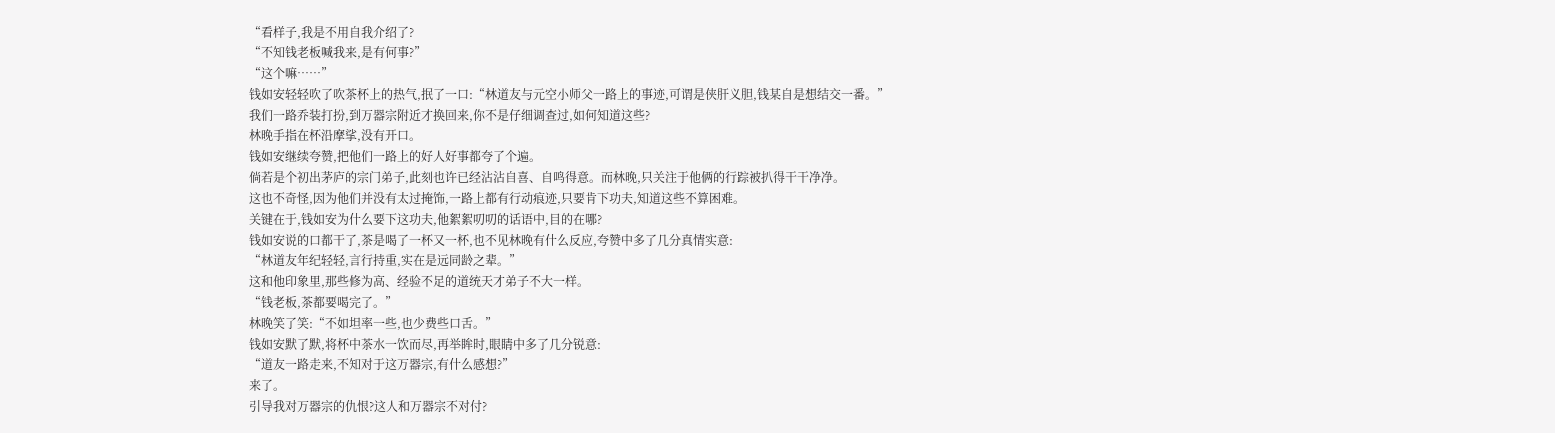“看样子,我是不用自我介绍了?
“不知钱老板喊我来,是有何事?”
“这个嘛……”
钱如安轻轻吹了吹茶杯上的热气,抿了一口:“林道友与元空小师父一路上的事迹,可谓是侠肝义胆,钱某自是想结交一番。”
我们一路乔装打扮,到万器宗附近才换回来,你不是仔细调查过,如何知道这些?
林晚手指在杯沿摩挲,没有开口。
钱如安继续夸赞,把他们一路上的好人好事都夸了个遍。
倘若是个初出茅庐的宗门弟子,此刻也许已经沾沾自喜、自鸣得意。而林晚,只关注于他俩的行踪被扒得干干净净。
这也不奇怪,因为他们并没有太过掩饰,一路上都有行动痕迹,只要肯下功夫,知道这些不算困难。
关键在于,钱如安为什么要下这功夫,他絮絮叨叨的话语中,目的在哪?
钱如安说的口都干了,茶是喝了一杯又一杯,也不见林晚有什么反应,夸赞中多了几分真情实意:
“林道友年纪轻轻,言行持重,实在是远同龄之辈。”
这和他印象里,那些修为高、经验不足的道统天才弟子不大一样。
“钱老板,茶都要喝完了。”
林晚笑了笑:“不如坦率一些,也少费些口舌。”
钱如安默了默,将杯中茶水一饮而尽,再举眸时,眼睛中多了几分锐意:
“道友一路走来,不知对于这万器宗,有什么感想?”
来了。
引导我对万器宗的仇恨?这人和万器宗不对付?